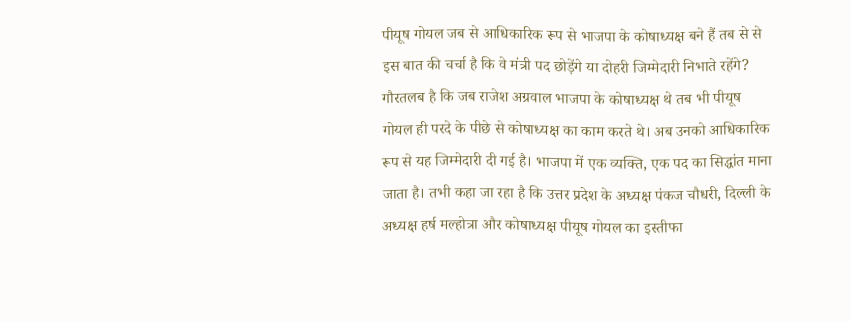पीयूष गोयल जब से आधिकारिक रूप से भाजपा के कोषाध्यक्ष बने हैं तब से से इस बात की चर्चा है कि वे मंत्री पद छोड़ेंगे या दोहरी जिम्मेदारी निभाते रहेंगे? गौरतलब है कि जब राजेश अग्रवाल भाजपा के कोषाध्यक्ष थे तब भी पीयूष गोयल ही परदे के पीछे से कोषाध्यक्ष का काम करते थे। अब उनको आधिकारिक रूप से यह जिम्मेदारी दी गई है। भाजपा में एक व्यक्ति, एक पद का सिद्धांत माना जाता है। तभी कहा जा रहा है कि उत्तर प्रदेश के अध्यक्ष पंकज चौधरी, दिल्ली के अध्यक्ष हर्ष मल्होत्रा और कोषाध्यक्ष पीयूष गोयल का इस्तीफा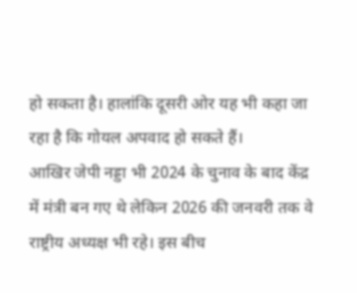हो सकता है। हालांकि दूसरी ओर यह भी कहा जा रहा है कि गोयल अपवाद हो सकते हैं।
आखिर जेपी नड्डा भी 2024 के चुनाव के बाद केंद्र में मंत्री बन गए थे लेकिन 2026 की जनवरी तक वे राष्ट्रीय अध्यक्ष भी रहे। इस बीच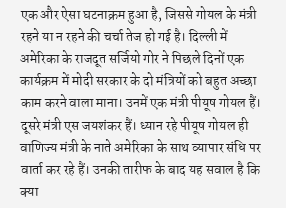एक और ऐसा घटनाक्रम हुआ है, जिससे गोयल के मंत्री रहने या न रहने की चर्चा तेज हो गई है। दिल्ली में अमेरिका के राजदूत सर्जियो गोर ने पिछले दिनों एक कार्यक्रम में मोदी सरकार के दो मंत्रियों को बहुत अच्छा काम करने वाला माना। उनमें एक मंत्री पीयूष गोयल हैं। दूसरे मंत्री एस जयशंकर हैं। ध्यान रहे पीयूष गोयल ही वाणिज्य मंत्री के नाते अमेरिका के साथ व्यापार संधि पर वार्ता कर रहे हैं। उनकी तारीफ के बाद यह सवाल है कि क्या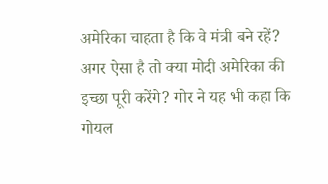अमेरिका चाहता है कि वे मंत्री बने रहें? अगर ऐसा है तो क्या मोदी अमेरिका की इच्छा पूरी करेंगे? गोर ने यह भी कहा कि गोयल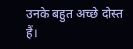उनके बहुत अच्छे दोस्त हैं।